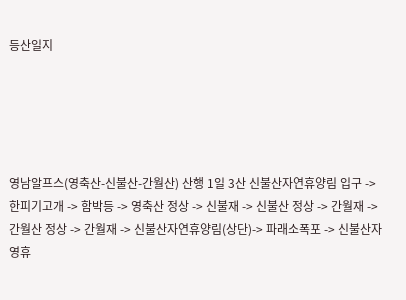등산일지





영남알프스(영축산-신불산-간월산) 산행 1일 3산 신불산자연휴양림 입구 -> 한피기고개 -> 함박등 -> 영축산 정상 -> 신불재 -> 신불산 정상 -> 간월재 -> 간월산 정상 -> 간월재 -> 신불산자연휴양림(상단)-> 파래소폭포 -> 신불산자영휴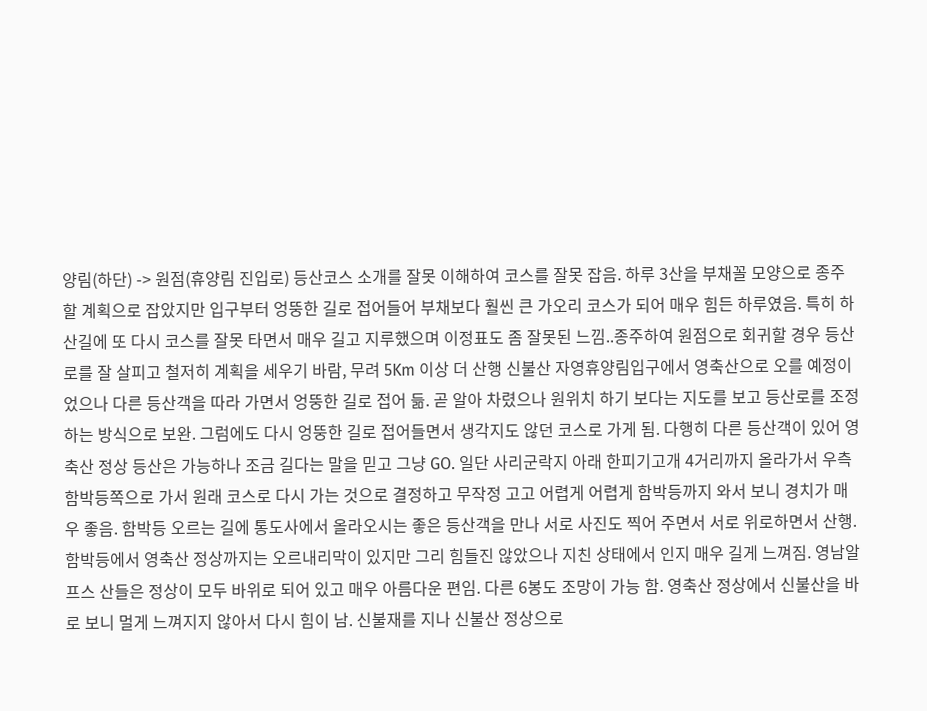양림(하단) -> 원점(휴양림 진입로) 등산코스 소개를 잘못 이해하여 코스를 잘못 잡음. 하루 3산을 부채꼴 모양으로 종주할 계획으로 잡았지만 입구부터 엉뚱한 길로 접어들어 부채보다 훨씬 큰 가오리 코스가 되어 매우 힘든 하루였음. 특히 하산길에 또 다시 코스를 잘못 타면서 매우 길고 지루했으며 이정표도 좀 잘못된 느낌..종주하여 원점으로 회귀할 경우 등산로를 잘 살피고 철저히 계획을 세우기 바람, 무려 5Km 이상 더 산행 신불산 자영휴양림입구에서 영축산으로 오를 예정이었으나 다른 등산객을 따라 가면서 엉뚱한 길로 접어 듦. 곧 알아 차렸으나 원위치 하기 보다는 지도를 보고 등산로를 조정하는 방식으로 보완. 그럼에도 다시 엉뚱한 길로 접어들면서 생각지도 않던 코스로 가게 됨. 다행히 다른 등산객이 있어 영축산 정상 등산은 가능하나 조금 길다는 말을 믿고 그냥 GO. 일단 사리군락지 아래 한피기고개 4거리까지 올라가서 우측 함박등쪽으로 가서 원래 코스로 다시 가는 것으로 결정하고 무작정 고고 어렵게 어렵게 함박등까지 와서 보니 경치가 매우 좋음. 함박등 오르는 길에 통도사에서 올라오시는 좋은 등산객을 만나 서로 사진도 찍어 주면서 서로 위로하면서 산행. 함박등에서 영축산 정상까지는 오르내리막이 있지만 그리 힘들진 않았으나 지친 상태에서 인지 매우 길게 느껴짐. 영남알프스 산들은 정상이 모두 바위로 되어 있고 매우 아름다운 편임. 다른 6봉도 조망이 가능 함. 영축산 정상에서 신불산을 바로 보니 멀게 느껴지지 않아서 다시 힘이 남. 신불재를 지나 신불산 정상으로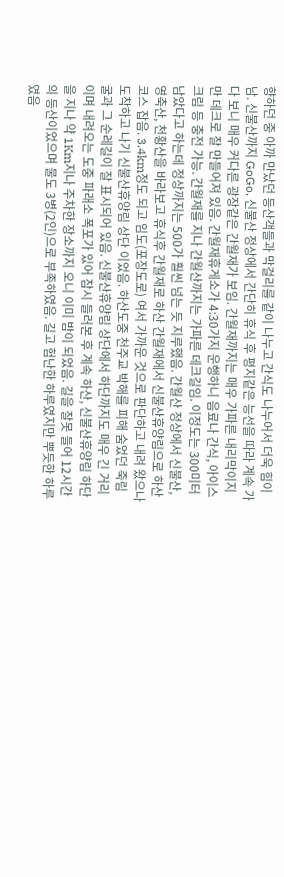향하던 중 아까 만났던 등산객들과 막걸리를 같이 나누고 간식도 나누어서 더욱 힘이 남. 신불산까지 GoGo. 신불산 정상에서 간단히 휴식 후 평지같은 능선을 따라 계속 가다 보니 매우 커다른 광장같은 간월재가 보임. 간월재까지는 매우 가파른 내리막이지만 데크로 잘 만들어져 있음. 간월재휴게소가 4:30가지 운행하니 음료나 간식, 아이스크림 등 충전 가능. 간월재를 지나 간월산까지는 가파른 데크길임. 이정도는 300미터 남았다고 하는데 정상까지는 500가 훨씬 넘는 듯 지루했음. 간월산 정상에서 신불산, 영축산, 천황산을 바라보고 휴식후 간월재로 하산 간월재에서 신불산휴양림으로 하산코스 잡음. 3.4km정도 되고 임도(포장도로) 여서 가까운 것으로 판단하고 내려 왔으나 도착하고 나기 신불산휴양림 상단 이었음. 하산도중 천주교 박해를 피해 숨었던 죽림굴과 그 순레길이 잘 표시되어 있음. 신불산휴양림 상단에서 하단까지도 매우 긴 거리이며 내려오는 도중 파래소 폭포가 있어 잠시 들러본 후 계속 하산, 신불산휴양림 하단을 지나 약 1Km지나 주차한 장소까지 오니 이미 밤이 되었음. 길을 잘못 들어 12시간의 등산이었으며 물도 3병(2인)으로 부족하였음. 길고 험난한 하루였지만 뿌듯한 하루였음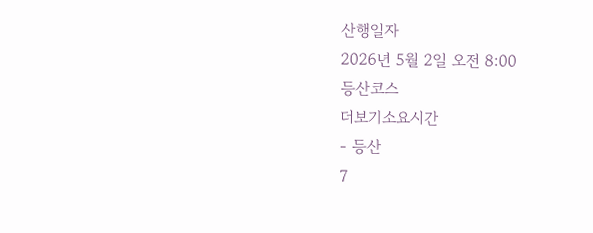산행일자
2026년 5월 2일 오전 8:00
등산코스
더보기소요시간
- 등산
7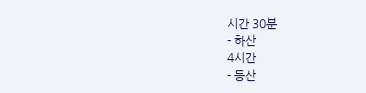시간 30분
- 하산
4시간
- 등산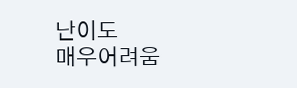난이도
매우어려움